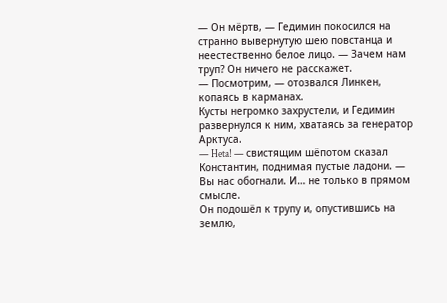— Он мёртв, — Гедимин покосился на странно вывернутую шею повстанца и неестественно белое лицо. — Зачем нам труп? Он ничего не расскажет.
— Посмотрим, — отозвался Линкен, копаясь в карманах.
Кусты негромко захрустели, и Гедимин развернулся к ним, хватаясь за генератор Арктуса.
— Heta! — свистящим шёпотом сказал Константин, поднимая пустые ладони. — Вы нас обогнали. И… не только в прямом смысле.
Он подошёл к трупу и, опустившись на землю,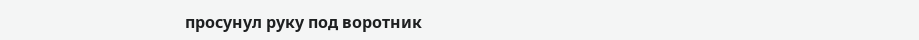просунул руку под воротник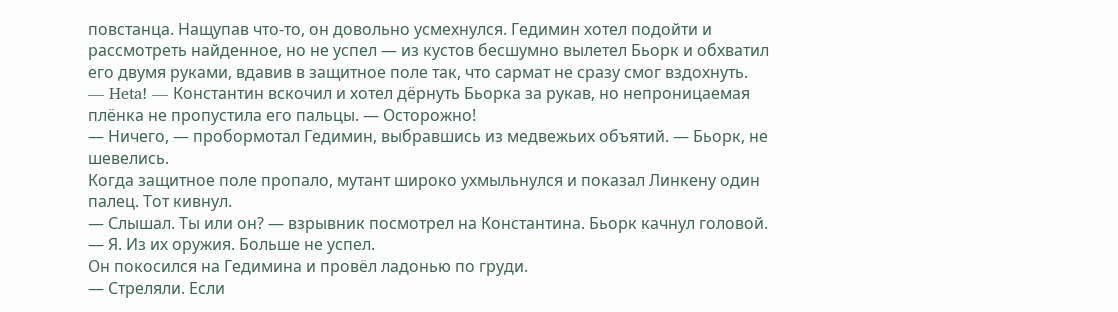повстанца. Нащупав что-то, он довольно усмехнулся. Гедимин хотел подойти и рассмотреть найденное, но не успел — из кустов бесшумно вылетел Бьорк и обхватил его двумя руками, вдавив в защитное поле так, что сармат не сразу смог вздохнуть.
— Heta! — Константин вскочил и хотел дёрнуть Бьорка за рукав, но непроницаемая плёнка не пропустила его пальцы. — Осторожно!
— Ничего, — пробормотал Гедимин, выбравшись из медвежьих объятий. — Бьорк, не шевелись.
Когда защитное поле пропало, мутант широко ухмыльнулся и показал Линкену один палец. Тот кивнул.
— Слышал. Ты или он? — взрывник посмотрел на Константина. Бьорк качнул головой.
— Я. Из их оружия. Больше не успел.
Он покосился на Гедимина и провёл ладонью по груди.
— Стреляли. Если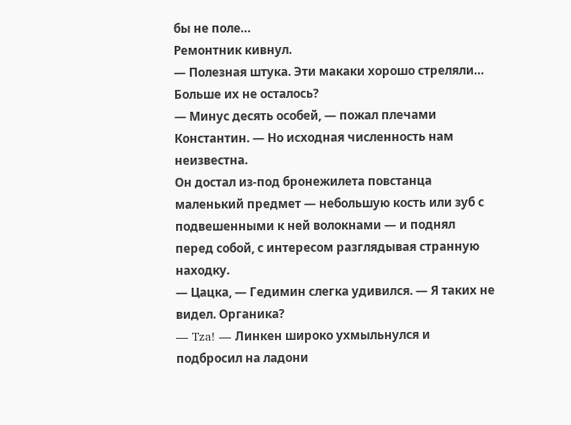бы не поле…
Ремонтник кивнул.
— Полезная штука. Эти макаки хорошо стреляли… Больше их не осталось?
— Минус десять особей, — пожал плечами Константин. — Но исходная численность нам неизвестна.
Он достал из-под бронежилета повстанца маленький предмет — небольшую кость или зуб с подвешенными к ней волокнами — и поднял перед собой, с интересом разглядывая странную находку.
— Цацка, — Гедимин слегка удивился. — Я таких не видел. Органика?
— Tza! — Линкен широко ухмыльнулся и подбросил на ладони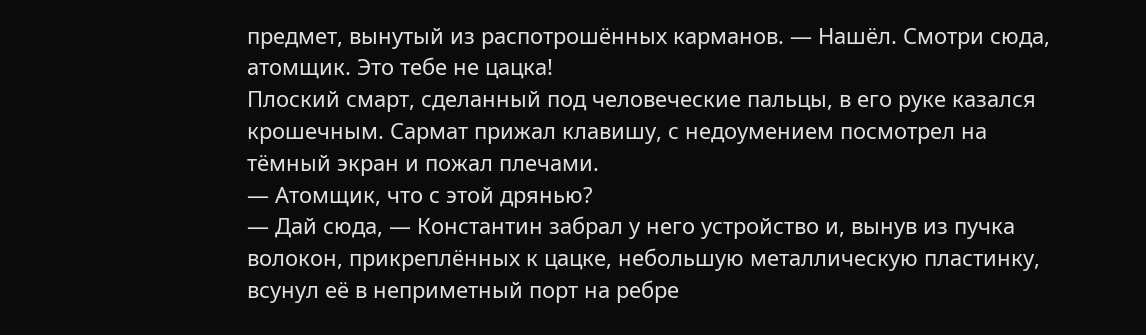предмет, вынутый из распотрошённых карманов. — Нашёл. Смотри сюда, атомщик. Это тебе не цацка!
Плоский смарт, сделанный под человеческие пальцы, в его руке казался крошечным. Сармат прижал клавишу, с недоумением посмотрел на тёмный экран и пожал плечами.
— Атомщик, что с этой дрянью?
— Дай сюда, — Константин забрал у него устройство и, вынув из пучка волокон, прикреплённых к цацке, небольшую металлическую пластинку, всунул её в неприметный порт на ребре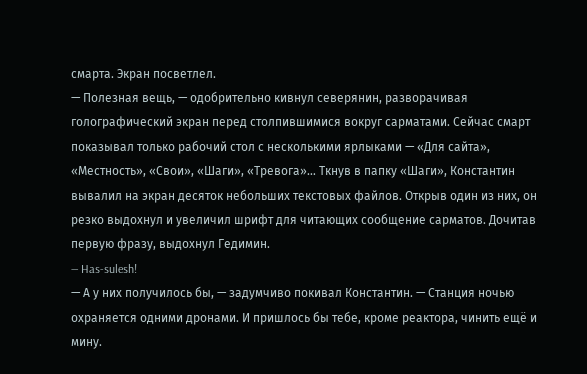смарта. Экран посветлел.
— Полезная вещь, — одобрительно кивнул северянин, разворачивая голографический экран перед столпившимися вокруг сарматами. Сейчас смарт показывал только рабочий стол с несколькими ярлыками — «Для сайта», «Местность», «Свои», «Шаги», «Тревога»… Ткнув в папку «Шаги», Константин вывалил на экран десяток небольших текстовых файлов. Открыв один из них, он резко выдохнул и увеличил шрифт для читающих сообщение сарматов. Дочитав первую фразу, выдохнул Гедимин.
— Has-sulesh!
— А у них получилось бы, — задумчиво покивал Константин. — Станция ночью охраняется одними дронами. И пришлось бы тебе, кроме реактора, чинить ещё и мину.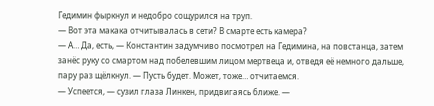Гедимин фыркнул и недобро сощурился на труп.
— Вот эта макака отчитывалась в сети? В смарте есть камера?
— А… Да, есть, — Константин задумчиво посмотрел на Гедимина, на повстанца, затем занёс руку со смартом над побелевшим лицом мертвеца и, отведя её немного дальше, пару раз щёлкнул. — Пусть будет. Может, тоже… отчитаемся.
— Успеется, — сузил глаза Линкен, придвигаясь ближе. —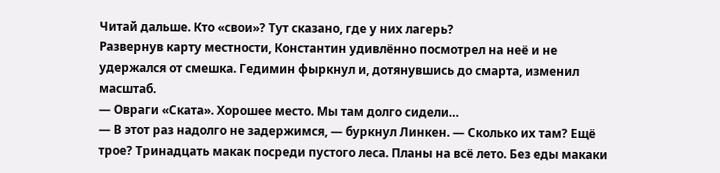Читай дальше. Кто «свои»? Тут сказано, где у них лагерь?
Развернув карту местности, Константин удивлённо посмотрел на неё и не удержался от смешка. Гедимин фыркнул и, дотянувшись до смарта, изменил масштаб.
— Овраги «Ската». Хорошее место. Мы там долго сидели…
— В этот раз надолго не задержимся, — буркнул Линкен. — Сколько их там? Ещё трое? Тринадцать макак посреди пустого леса. Планы на всё лето. Без еды макаки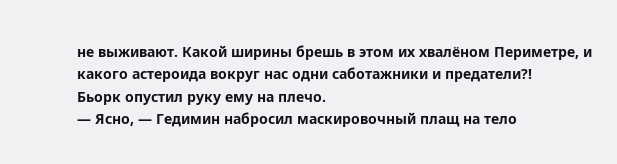не выживают. Какой ширины брешь в этом их хвалёном Периметре, и какого астероида вокруг нас одни саботажники и предатели?!
Бьорк опустил руку ему на плечо.
— Ясно, — Гедимин набросил маскировочный плащ на тело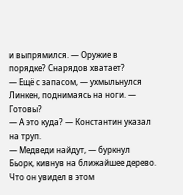и выпрямился. — Оружие в порядке? Снарядов хватает?
— Ещё с запасом, — ухмыльнулся Линкен, поднимаясь на ноги. — Готовы?
— А это куда? — Константин указал на труп.
— Медведи найдут, — буркнул Бьорк, кивнув на ближайшее дерево. Что он увидел в этом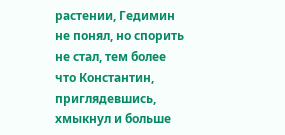растении, Гедимин не понял, но спорить не стал, тем более что Константин, приглядевшись, хмыкнул и больше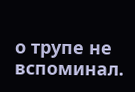о трупе не вспоминал.